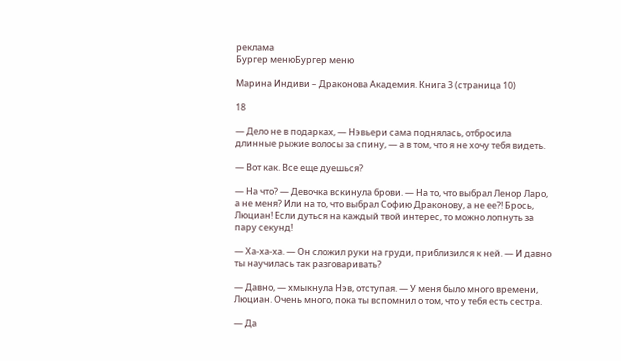реклама
Бургер менюБургер меню

Марина Индиви – Драконова Академия. Книга 3 (страница 10)

18

— Дело не в подарках, — Нэвьери сама поднялась, отбросила длинные рыжие волосы за спину, — а в том, что я не хочу тебя видеть.

— Вот как. Все еще дуешься?

— На что? — Девочка вскинула брови. — На то, что выбрал Ленор Ларо, а не меня? Или на то, что выбрал Софию Драконову, а не ее?! Брось, Люциан! Если дуться на каждый твой интерес, то можно лопнуть за пару секунд!

— Ха-ха-ха. — Он сложил руки на груди, приблизился к ней. — И давно ты научилась так разговаривать?

— Давно, — хмыкнула Нэв, отступая. — У меня было много времени, Люциан. Очень много, пока ты вспомнил о том, что у тебя есть сестра.

— Да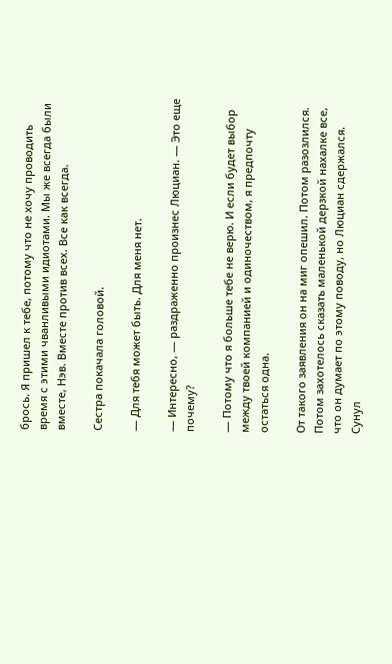брось. Я пришел к тебе, потому что не хочу проводить время с этими чванливыми идиотами. Мы же всегда были вместе, Нэв. Вместе против всех. Все как всегда.

Сестра покачала головой.

— Для тебя может быть. Для меня нет.

— Интересно, — раздраженно произнес Люциан. — Это еще почему?

— Потому что я больше тебе не верю. И если будет выбор между твоей компанией и одиночеством, я предпочту остаться одна.

От такого заявления он на миг опешил. Потом разозлился. Потом захотелось сказать маленькой дерзкой нахалке все, что он думает по этому поводу, но Люциан сдержался. Сунул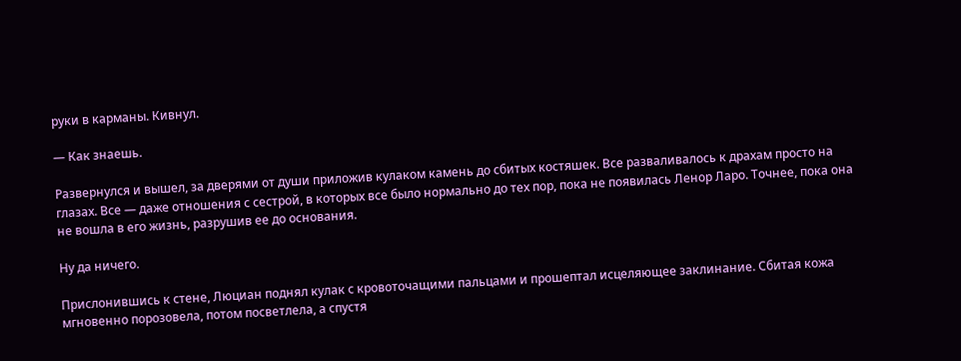руки в карманы. Кивнул.

— Как знаешь.

Развернулся и вышел, за дверями от души приложив кулаком камень до сбитых костяшек. Все разваливалось к драхам просто на глазах. Все — даже отношения с сестрой, в которых все было нормально до тех пор, пока не появилась Ленор Ларо. Точнее, пока она не вошла в его жизнь, разрушив ее до основания.

Ну да ничего.

Прислонившись к стене, Люциан поднял кулак с кровоточащими пальцами и прошептал исцеляющее заклинание. Сбитая кожа мгновенно порозовела, потом посветлела, а спустя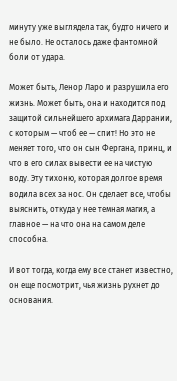минуту уже выглядела так, будто ничего и не было. Не осталось даже фантомной боли от удара.

Может быть, Ленор Ларо и разрушила его жизнь. Может быть, она и находится под защитой сильнейшего архимага Даррании, с которым — чтоб ее — спит! Но это не меняет того, что он сын Фергана, принц, и что в его силах вывести ее на чистую воду. Эту тихоню, которая долгое время водила всех за нос. Он сделает все, чтобы выяснить, откуда у нее темная магия, а главное — на что она на самом деле способна.

И вот тогда, когда ему все станет известно, он еще посмотрит, чья жизнь рухнет до основания.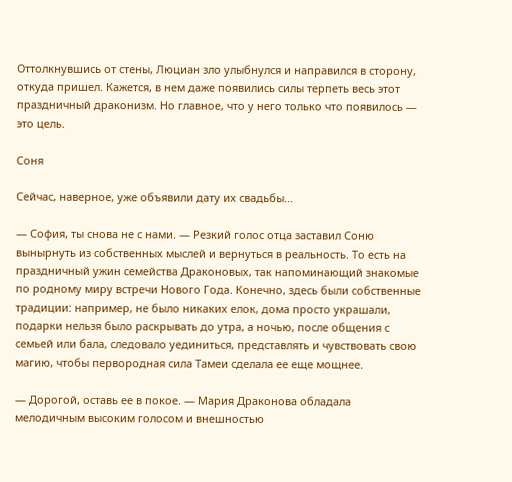Оттолкнувшись от стены, Люциан зло улыбнулся и направился в сторону, откуда пришел. Кажется, в нем даже появились силы терпеть весь этот праздничный драконизм. Но главное, что у него только что появилось — это цель.

Соня

Сейчас, наверное, уже объявили дату их свадьбы…

— София, ты снова не с нами. — Резкий голос отца заставил Соню вынырнуть из собственных мыслей и вернуться в реальность. То есть на праздничный ужин семейства Драконовых, так напоминающий знакомые по родному миру встречи Нового Года. Конечно, здесь были собственные традиции: например, не было никаких елок, дома просто украшали, подарки нельзя было раскрывать до утра, а ночью, после общения с семьей или бала, следовало уединиться, представлять и чувствовать свою магию, чтобы первородная сила Тамеи сделала ее еще мощнее.

— Дорогой, оставь ее в покое. — Мария Драконова обладала мелодичным высоким голосом и внешностью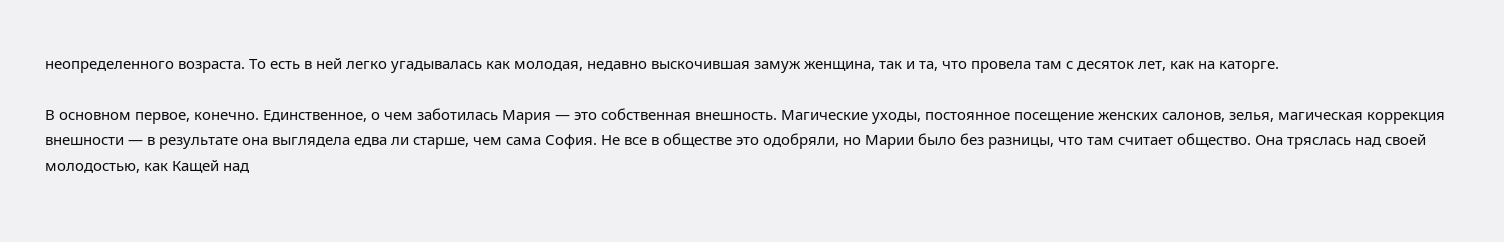неопределенного возраста. То есть в ней легко угадывалась как молодая, недавно выскочившая замуж женщина, так и та, что провела там с десяток лет, как на каторге.

В основном первое, конечно. Единственное, о чем заботилась Мария — это собственная внешность. Магические уходы, постоянное посещение женских салонов, зелья, магическая коррекция внешности — в результате она выглядела едва ли старше, чем сама София. Не все в обществе это одобряли, но Марии было без разницы, что там считает общество. Она тряслась над своей молодостью, как Кащей над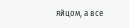яйцом, а все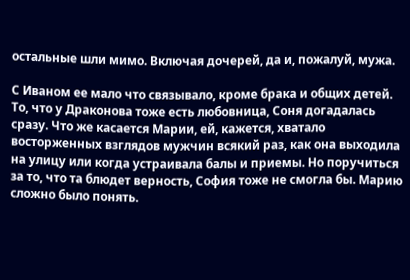остальные шли мимо. Включая дочерей, да и, пожалуй, мужа.

С Иваном ее мало что связывало, кроме брака и общих детей. То, что у Драконова тоже есть любовница, Соня догадалась сразу. Что же касается Марии, ей, кажется, хватало восторженных взглядов мужчин всякий раз, как она выходила на улицу или когда устраивала балы и приемы. Но поручиться за то, что та блюдет верность, София тоже не смогла бы. Марию сложно было понять.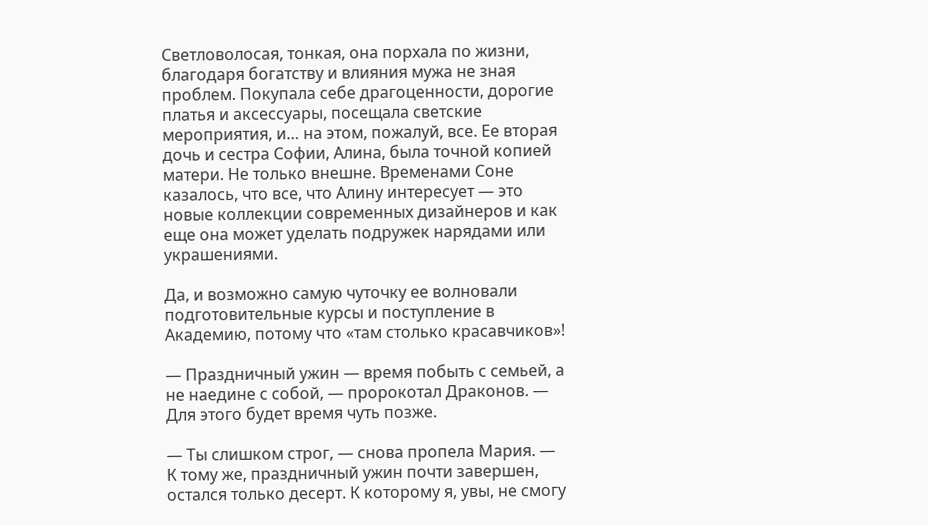Светловолосая, тонкая, она порхала по жизни, благодаря богатству и влияния мужа не зная проблем. Покупала себе драгоценности, дорогие платья и аксессуары, посещала светские мероприятия, и… на этом, пожалуй, все. Ее вторая дочь и сестра Софии, Алина, была точной копией матери. Не только внешне. Временами Соне казалось, что все, что Алину интересует — это новые коллекции современных дизайнеров и как еще она может уделать подружек нарядами или украшениями.

Да, и возможно самую чуточку ее волновали подготовительные курсы и поступление в Академию, потому что «там столько красавчиков»!

— Праздничный ужин — время побыть с семьей, а не наедине с собой, — пророкотал Драконов. — Для этого будет время чуть позже.

— Ты слишком строг, — снова пропела Мария. — К тому же, праздничный ужин почти завершен, остался только десерт. К которому я, увы, не смогу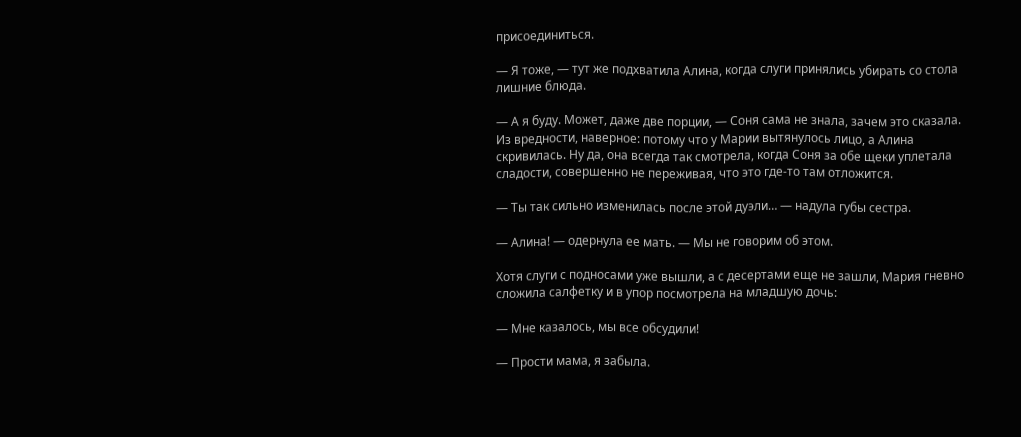присоединиться.

— Я тоже, — тут же подхватила Алина, когда слуги принялись убирать со стола лишние блюда.

— А я буду. Может, даже две порции, — Соня сама не знала, зачем это сказала. Из вредности, наверное: потому что у Марии вытянулось лицо, а Алина скривилась. Ну да, она всегда так смотрела, когда Соня за обе щеки уплетала сладости, совершенно не переживая, что это где-то там отложится.

— Ты так сильно изменилась после этой дуэли… — надула губы сестра.

— Алина! — одернула ее мать. — Мы не говорим об этом.

Хотя слуги с подносами уже вышли, а с десертами еще не зашли, Мария гневно сложила салфетку и в упор посмотрела на младшую дочь:

— Мне казалось, мы все обсудили!

— Прости мама, я забыла.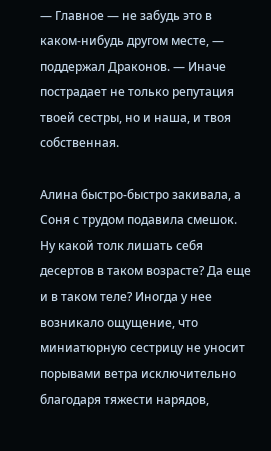— Главное — не забудь это в каком-нибудь другом месте, — поддержал Драконов. — Иначе пострадает не только репутация твоей сестры, но и наша, и твоя собственная.

Алина быстро-быстро закивала, а Соня с трудом подавила смешок. Ну какой толк лишать себя десертов в таком возрасте? Да еще и в таком теле? Иногда у нее возникало ощущение, что миниатюрную сестрицу не уносит порывами ветра исключительно благодаря тяжести нарядов,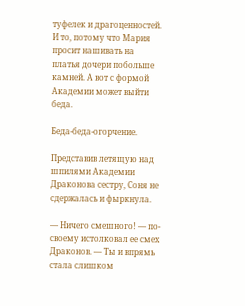туфелек и драгоценностей. И то, потому что Мария просит нашивать на платья дочери побольше камней. А вот с формой Академии может выйти беда.

Беда-беда-огорчение.

Представив летящую над шпилями Академии Драконова сестру, Соня не сдержалась и фыркнула.

— Ничего смешного! — по-своему истолковал ее смех Драконов. — Ты и впрямь стала слишком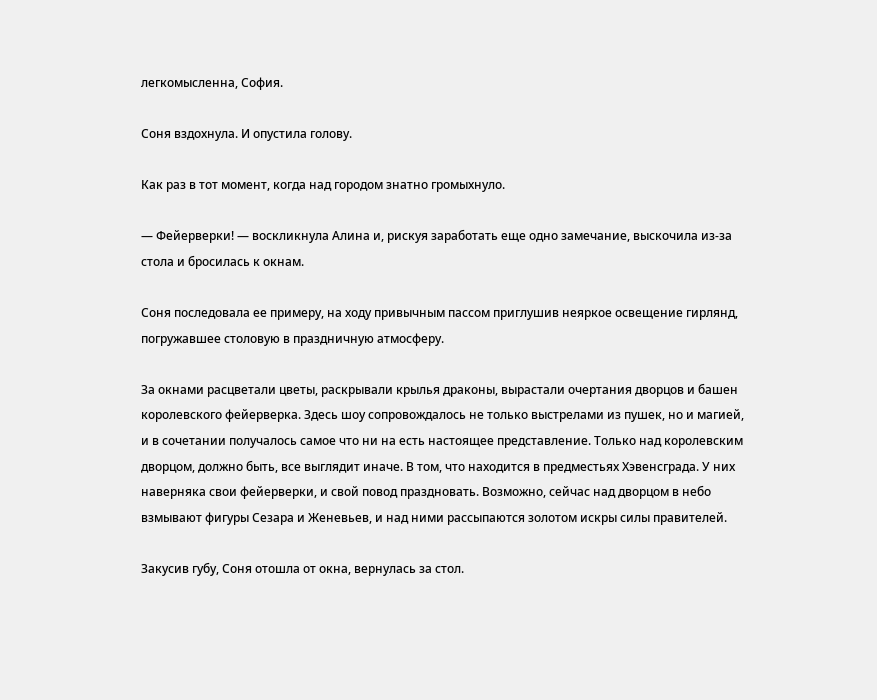легкомысленна, София.

Соня вздохнула. И опустила голову.

Как раз в тот момент, когда над городом знатно громыхнуло.

— Фейерверки! — воскликнула Алина и, рискуя заработать еще одно замечание, выскочила из-за стола и бросилась к окнам.

Соня последовала ее примеру, на ходу привычным пассом приглушив неяркое освещение гирлянд, погружавшее столовую в праздничную атмосферу.

За окнами расцветали цветы, раскрывали крылья драконы, вырастали очертания дворцов и башен королевского фейерверка. Здесь шоу сопровождалось не только выстрелами из пушек, но и магией, и в сочетании получалось самое что ни на есть настоящее представление. Только над королевским дворцом, должно быть, все выглядит иначе. В том, что находится в предместьях Хэвенсграда. У них наверняка свои фейерверки, и свой повод праздновать. Возможно, сейчас над дворцом в небо взмывают фигуры Сезара и Женевьев, и над ними рассыпаются золотом искры силы правителей.

Закусив губу, Соня отошла от окна, вернулась за стол.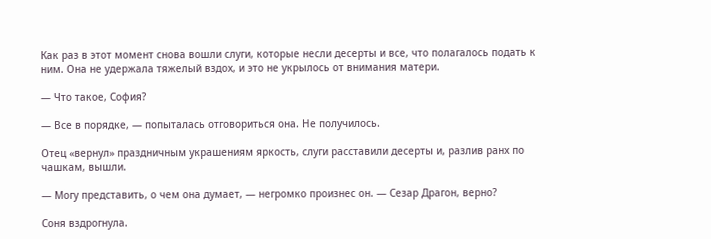Как раз в этот момент снова вошли слуги, которые несли десерты и все, что полагалось подать к ним. Она не удержала тяжелый вздох, и это не укрылось от внимания матери.

— Что такое, София?

— Все в порядке, — попыталась отговориться она. Не получилось.

Отец «вернул» праздничным украшениям яркость, слуги расставили десерты и, разлив ранх по чашкам, вышли.

— Могу представить, о чем она думает, — негромко произнес он. — Сезар Драгон, верно?

Соня вздрогнула.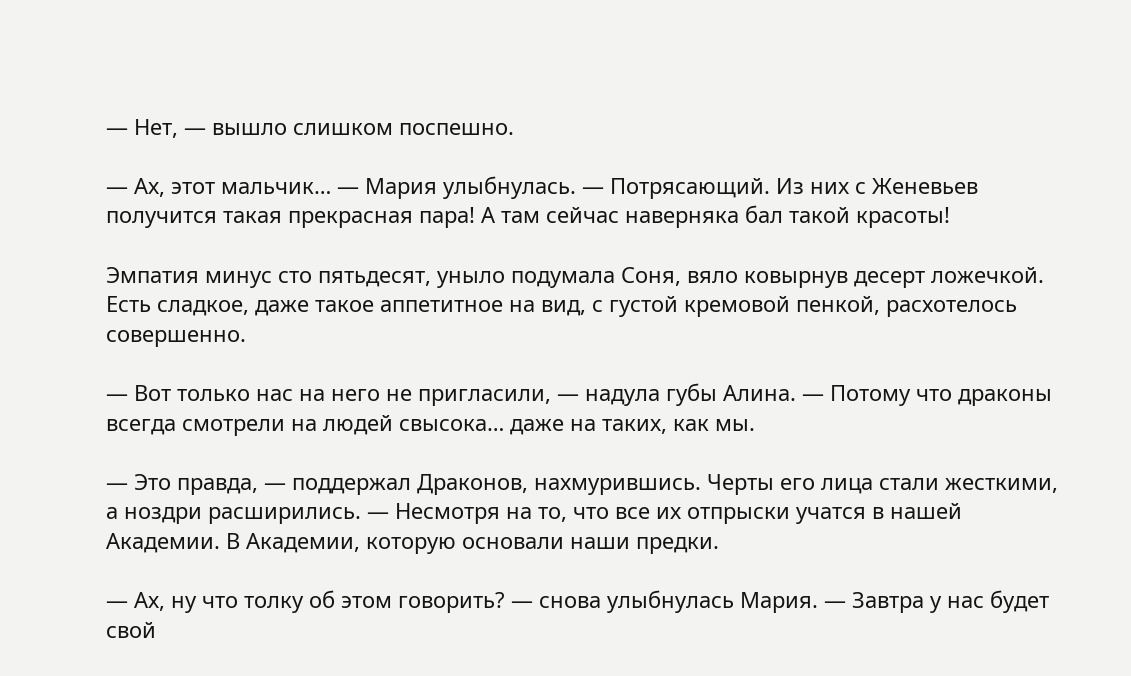— Нет, — вышло слишком поспешно.

— Ах, этот мальчик… — Мария улыбнулась. — Потрясающий. Из них с Женевьев получится такая прекрасная пара! А там сейчас наверняка бал такой красоты!

Эмпатия минус сто пятьдесят, уныло подумала Соня, вяло ковырнув десерт ложечкой. Есть сладкое, даже такое аппетитное на вид, с густой кремовой пенкой, расхотелось совершенно.

— Вот только нас на него не пригласили, — надула губы Алина. — Потому что драконы всегда смотрели на людей свысока… даже на таких, как мы.

— Это правда, — поддержал Драконов, нахмурившись. Черты его лица стали жесткими, а ноздри расширились. — Несмотря на то, что все их отпрыски учатся в нашей Академии. В Академии, которую основали наши предки.

— Ах, ну что толку об этом говорить? — снова улыбнулась Мария. — Завтра у нас будет свой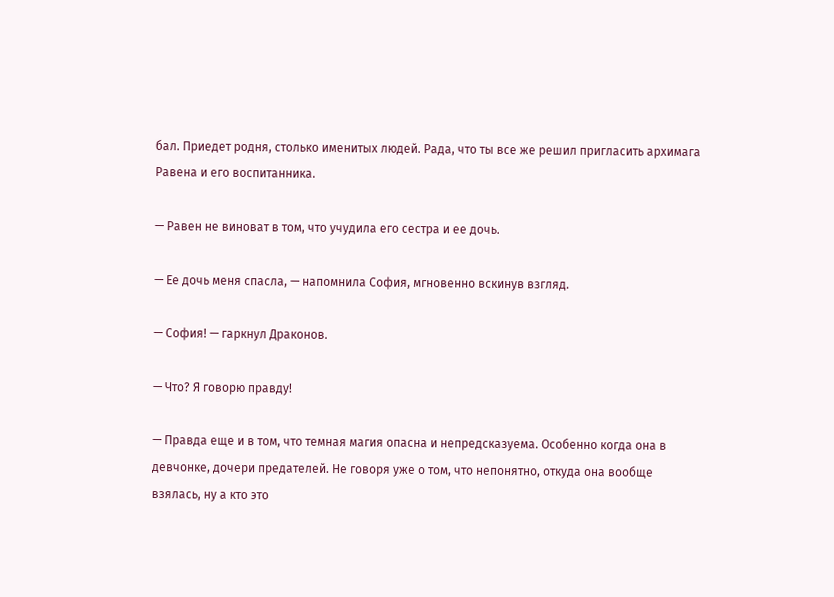бал. Приедет родня, столько именитых людей. Рада, что ты все же решил пригласить архимага Равена и его воспитанника.

— Равен не виноват в том, что учудила его сестра и ее дочь.

— Ее дочь меня спасла, — напомнила София, мгновенно вскинув взгляд.

— София! — гаркнул Драконов.

— Что? Я говорю правду!

— Правда еще и в том, что темная магия опасна и непредсказуема. Особенно когда она в девчонке, дочери предателей. Не говоря уже о том, что непонятно, откуда она вообще взялась, ну а кто это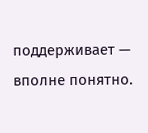поддерживает — вполне понятно.